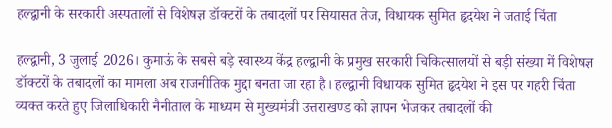हल्द्वानी के सरकारी अस्पतालों से विशेषज्ञ डॉक्टरों के तबादलों पर सियासत तेज, विधायक सुमित हृदयेश ने जताई चिंता

हल्द्वानी, 3 जुलाई 2026। कुमाऊं के सबसे बड़े स्वास्थ्य केंद्र हल्द्वानी के प्रमुख सरकारी चिकित्सालयों से बड़ी संख्या में विशेषज्ञ डॉक्टरों के तबादलों का मामला अब राजनीतिक मुद्दा बनता जा रहा है। हल्द्वानी विधायक सुमित हृदयेश ने इस पर गहरी चिंता व्यक्त करते हुए जिलाधिकारी नैनीताल के माध्यम से मुख्यमंत्री उत्तराखण्ड को ज्ञापन भेजकर तबादलों की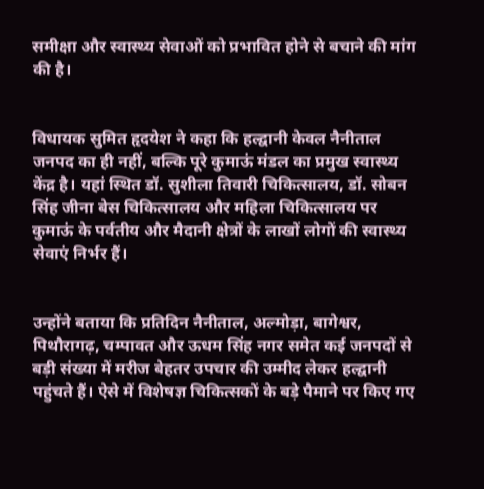समीक्षा और स्वास्थ्य सेवाओं को प्रभावित होने से बचाने की मांग की है।


विधायक सुमित हृदयेश ने कहा कि हल्द्वानी केवल नैनीताल जनपद का ही नहीं, बल्कि पूरे कुमाऊं मंडल का प्रमुख स्वास्थ्य केंद्र है। यहां स्थित डॉ. सुशीला तिवारी चिकित्सालय, डॉ. सोबन सिंह जीना बेस चिकित्सालय और महिला चिकित्सालय पर कुमाऊं के पर्वतीय और मैदानी क्षेत्रों के लाखों लोगों की स्वास्थ्य सेवाएं निर्भर हैं।


उन्होंने बताया कि प्रतिदिन नैनीताल, अल्मोड़ा, बागेश्वर, पिथौरागढ़, चम्पावत और ऊधम सिंह नगर समेत कई जनपदों से बड़ी संख्या में मरीज बेहतर उपचार की उम्मीद लेकर हल्द्वानी पहुंचते हैं। ऐसे में विशेषज्ञ चिकित्सकों के बड़े पैमाने पर किए गए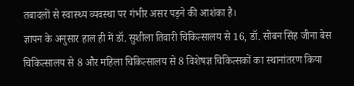तबादलों से स्वास्थ्य व्यवस्था पर गंभीर असर पड़ने की आशंका है।
ज्ञापन के अनुसार हाल ही में डॉ. सुशीला तिवारी चिकित्सालय से 16, डॉ. सोबन सिंह जीना बेस चिकित्सालय से 8 और महिला चिकित्सालय से 8 विशेषज्ञ चिकित्सकों का स्थानांतरण किया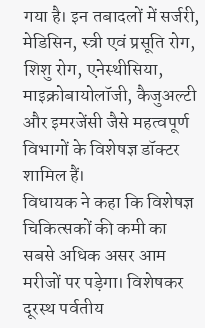गया है। इन तबादलों में सर्जरी, मेडिसिन, स्त्री एवं प्रसूति रोग, शिशु रोग, एनेस्थीसिया, माइक्रोबायोलॉजी, कैजुअल्टी और इमरजेंसी जैसे महत्वपूर्ण विभागों के विशेषज्ञ डॉक्टर शामिल हैं।
विधायक ने कहा कि विशेषज्ञ चिकित्सकों की कमी का सबसे अधिक असर आम मरीजों पर पड़ेगा। विशेषकर दूरस्थ पर्वतीय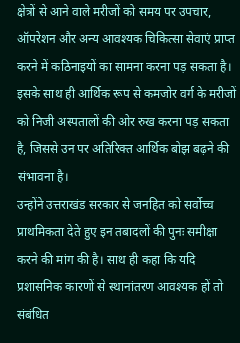क्षेत्रों से आने वाले मरीजों को समय पर उपचार, ऑपरेशन और अन्य आवश्यक चिकित्सा सेवाएं प्राप्त करने में कठिनाइयों का सामना करना पड़ सकता है। इसके साथ ही आर्थिक रूप से कमजोर वर्ग के मरीजों को निजी अस्पतालों की ओर रुख करना पड़ सकता है, जिससे उन पर अतिरिक्त आर्थिक बोझ बढ़ने की संभावना है।
उन्होंने उत्तराखंड सरकार से जनहित को सर्वोच्च प्राथमिकता देते हुए इन तबादलों की पुनः समीक्षा करने की मांग की है। साथ ही कहा कि यदि प्रशासनिक कारणों से स्थानांतरण आवश्यक हों तो संबंधित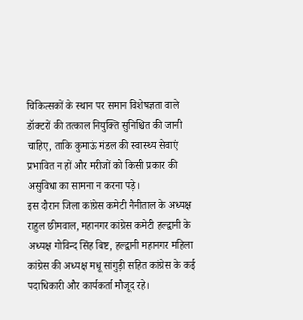चिकित्सकों के स्थान पर समान विशेषज्ञता वाले डॉक्टरों की तत्काल नियुक्ति सुनिश्चित की जानी चाहिए, ताकि कुमाऊं मंडल की स्वास्थ्य सेवाएं प्रभावित न हों और मरीजों को किसी प्रकार की असुविधा का सामना न करना पड़े।
इस दौरान जिला कांग्रेस कमेटी नैनीताल के अध्यक्ष राहुल छीमवाल, महानगर कांग्रेस कमेटी हल्द्वानी के अध्यक्ष गोविन्द सिंह बिष्ट, हल्द्वानी महानगर महिला कांग्रेस की अध्यक्ष मधू सांगुड़ी सहित कांग्रेस के कई पदाधिकारी और कार्यकर्ता मौजूद रहे।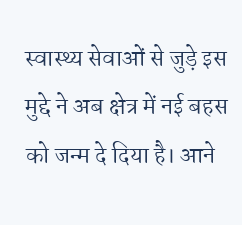स्वास्थ्य सेवाओं से जुड़े इस मुद्दे ने अब क्षेत्र में नई बहस को जन्म दे दिया है। आने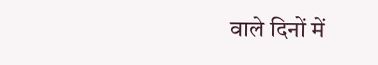वाले दिनों में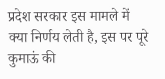प्रदेश सरकार इस मामले में क्या निर्णय लेती है, इस पर पूरे कुमाऊं की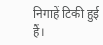निगाहें टिकी हुई हैं।